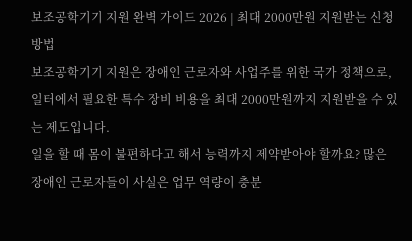보조공학기기 지원 완벽 가이드 2026 | 최대 2000만원 지원받는 신청 방법
보조공학기기 지원은 장애인 근로자와 사업주를 위한 국가 정책으로, 일터에서 필요한 특수 장비 비용을 최대 2000만원까지 지원받을 수 있는 제도입니다.
일을 할 때 몸이 불편하다고 해서 능력까지 제약받아야 할까요? 많은 장애인 근로자들이 사실은 업무 역량이 충분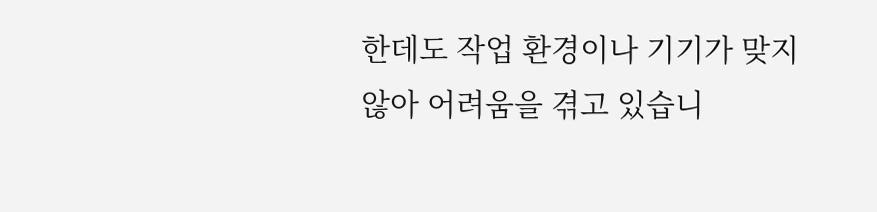한데도 작업 환경이나 기기가 맞지 않아 어려움을 겪고 있습니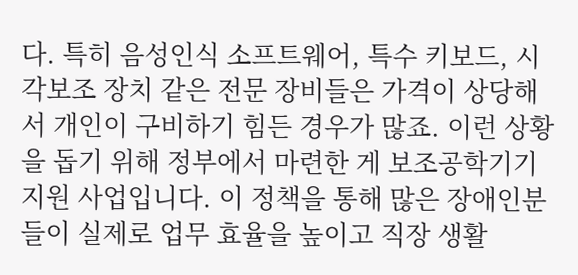다. 특히 음성인식 소프트웨어, 특수 키보드, 시각보조 장치 같은 전문 장비들은 가격이 상당해서 개인이 구비하기 힘든 경우가 많죠. 이런 상황을 돕기 위해 정부에서 마련한 게 보조공학기기 지원 사업입니다. 이 정책을 통해 많은 장애인분들이 실제로 업무 효율을 높이고 직장 생활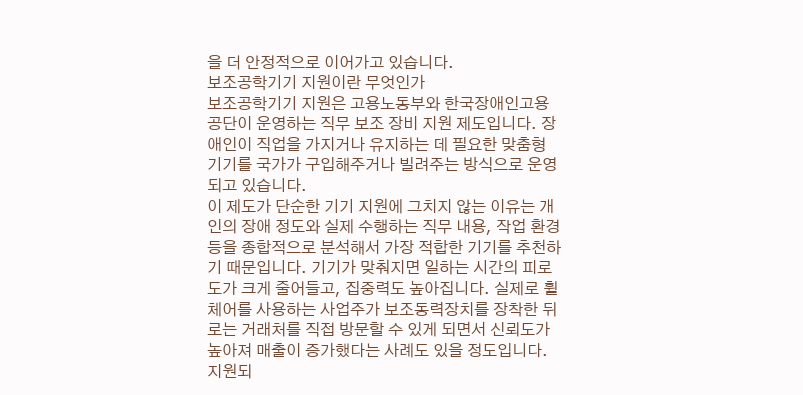을 더 안정적으로 이어가고 있습니다.
보조공학기기 지원이란 무엇인가
보조공학기기 지원은 고용노동부와 한국장애인고용공단이 운영하는 직무 보조 장비 지원 제도입니다. 장애인이 직업을 가지거나 유지하는 데 필요한 맞춤형 기기를 국가가 구입해주거나 빌려주는 방식으로 운영되고 있습니다.
이 제도가 단순한 기기 지원에 그치지 않는 이유는 개인의 장애 정도와 실제 수행하는 직무 내용, 작업 환경 등을 종합적으로 분석해서 가장 적합한 기기를 추천하기 때문입니다. 기기가 맞춰지면 일하는 시간의 피로도가 크게 줄어들고, 집중력도 높아집니다. 실제로 휠체어를 사용하는 사업주가 보조동력장치를 장착한 뒤로는 거래처를 직접 방문할 수 있게 되면서 신뢰도가 높아져 매출이 증가했다는 사례도 있을 정도입니다.
지원되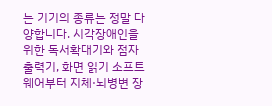는 기기의 종류는 정말 다양합니다. 시각장애인을 위한 독서확대기와 점자출력기, 화면 읽기 소프트웨어부터 지체·뇌병변 장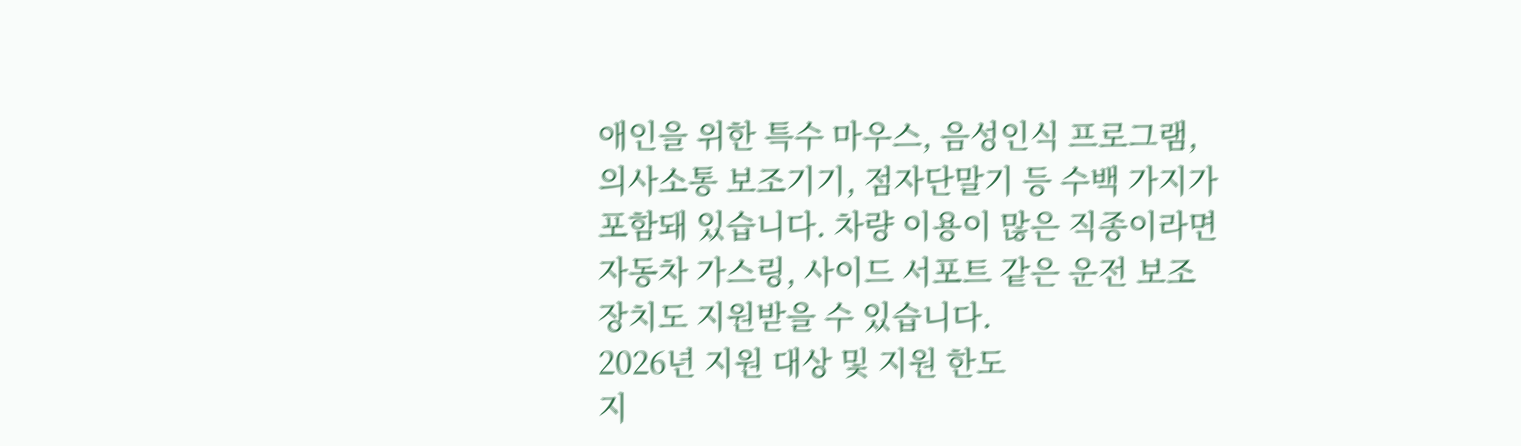애인을 위한 특수 마우스, 음성인식 프로그램, 의사소통 보조기기, 점자단말기 등 수백 가지가 포함돼 있습니다. 차량 이용이 많은 직종이라면 자동차 가스링, 사이드 서포트 같은 운전 보조 장치도 지원받을 수 있습니다.
2026년 지원 대상 및 지원 한도
지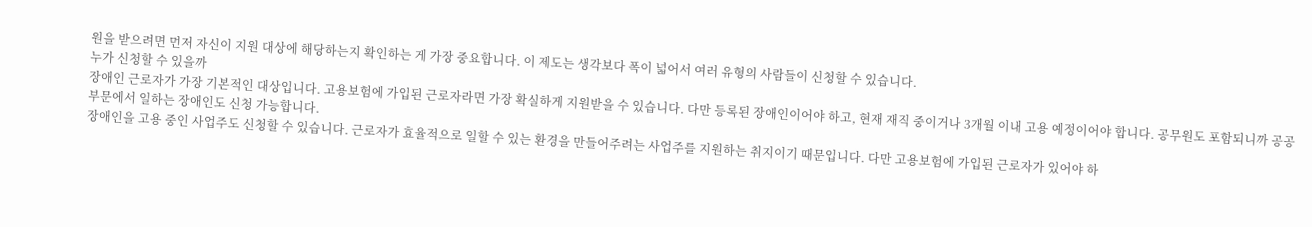원을 받으려면 먼저 자신이 지원 대상에 해당하는지 확인하는 게 가장 중요합니다. 이 제도는 생각보다 폭이 넓어서 여러 유형의 사람들이 신청할 수 있습니다.
누가 신청할 수 있을까
장애인 근로자가 가장 기본적인 대상입니다. 고용보험에 가입된 근로자라면 가장 확실하게 지원받을 수 있습니다. 다만 등록된 장애인이어야 하고, 현재 재직 중이거나 3개월 이내 고용 예정이어야 합니다. 공무원도 포함되니까 공공 부문에서 일하는 장애인도 신청 가능합니다.
장애인을 고용 중인 사업주도 신청할 수 있습니다. 근로자가 효율적으로 일할 수 있는 환경을 만들어주려는 사업주를 지원하는 취지이기 때문입니다. 다만 고용보험에 가입된 근로자가 있어야 하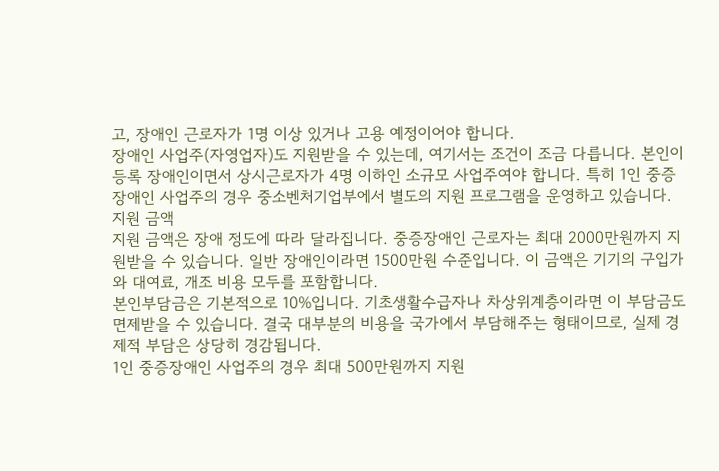고, 장애인 근로자가 1명 이상 있거나 고용 예정이어야 합니다.
장애인 사업주(자영업자)도 지원받을 수 있는데, 여기서는 조건이 조금 다릅니다. 본인이 등록 장애인이면서 상시근로자가 4명 이하인 소규모 사업주여야 합니다. 특히 1인 중증장애인 사업주의 경우 중소벤처기업부에서 별도의 지원 프로그램을 운영하고 있습니다.
지원 금액
지원 금액은 장애 정도에 따라 달라집니다. 중증장애인 근로자는 최대 2000만원까지 지원받을 수 있습니다. 일반 장애인이라면 1500만원 수준입니다. 이 금액은 기기의 구입가와 대여료, 개조 비용 모두를 포함합니다.
본인부담금은 기본적으로 10%입니다. 기초생활수급자나 차상위계층이라면 이 부담금도 면제받을 수 있습니다. 결국 대부분의 비용을 국가에서 부담해주는 형태이므로, 실제 경제적 부담은 상당히 경감됩니다.
1인 중증장애인 사업주의 경우 최대 500만원까지 지원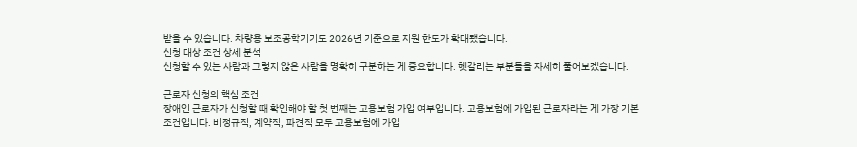받을 수 있습니다. 차량용 보조공학기기도 2026년 기준으로 지원 한도가 확대됐습니다.
신청 대상 조건 상세 분석
신청할 수 있는 사람과 그렇지 않은 사람을 명확히 구분하는 게 중요합니다. 헷갈리는 부분들을 자세히 풀어보겠습니다.

근로자 신청의 핵심 조건
장애인 근로자가 신청할 때 확인해야 할 첫 번째는 고용보험 가입 여부입니다. 고용보험에 가입된 근로자라는 게 가장 기본 조건입니다. 비정규직, 계약직, 파견직 모두 고용보험에 가입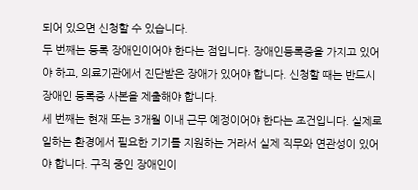되어 있으면 신청할 수 있습니다.
두 번째는 등록 장애인이어야 한다는 점입니다. 장애인등록증을 가지고 있어야 하고, 의료기관에서 진단받은 장애가 있어야 합니다. 신청할 때는 반드시 장애인 등록증 사본을 제출해야 합니다.
세 번째는 현재 또는 3개월 이내 근무 예정이어야 한다는 조건입니다. 실제로 일하는 환경에서 필요한 기기를 지원하는 거라서 실제 직무와 연관성이 있어야 합니다. 구직 중인 장애인이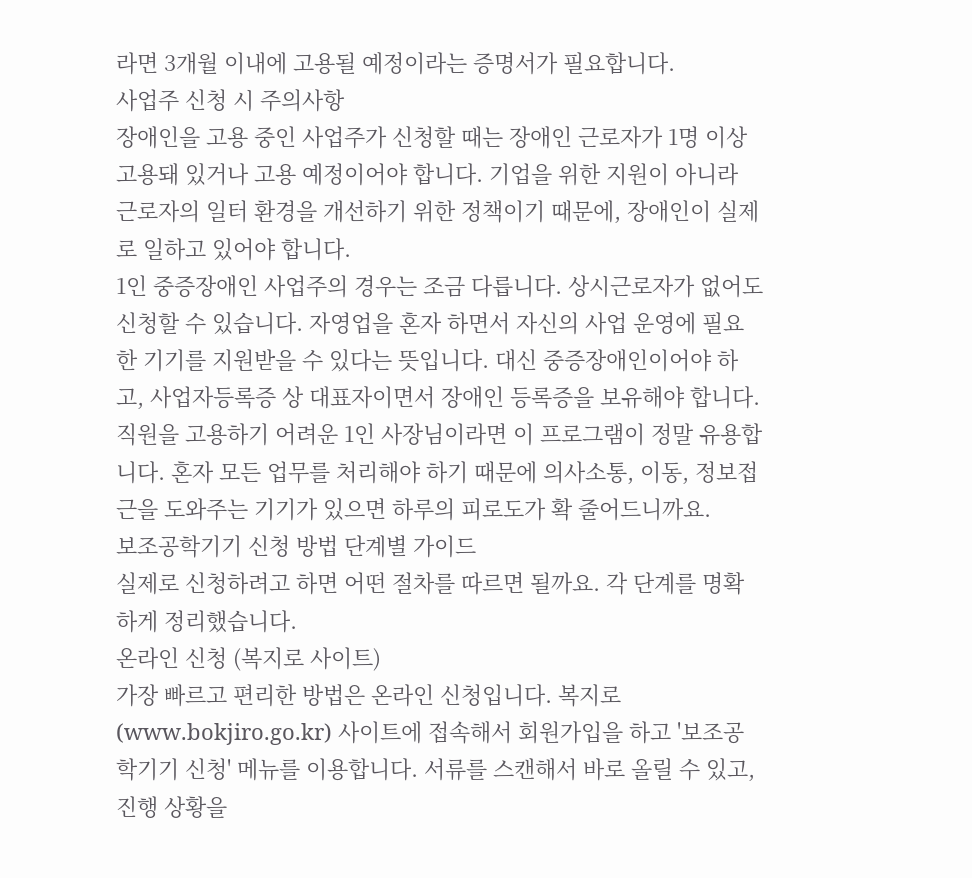라면 3개월 이내에 고용될 예정이라는 증명서가 필요합니다.
사업주 신청 시 주의사항
장애인을 고용 중인 사업주가 신청할 때는 장애인 근로자가 1명 이상 고용돼 있거나 고용 예정이어야 합니다. 기업을 위한 지원이 아니라 근로자의 일터 환경을 개선하기 위한 정책이기 때문에, 장애인이 실제로 일하고 있어야 합니다.
1인 중증장애인 사업주의 경우는 조금 다릅니다. 상시근로자가 없어도 신청할 수 있습니다. 자영업을 혼자 하면서 자신의 사업 운영에 필요한 기기를 지원받을 수 있다는 뜻입니다. 대신 중증장애인이어야 하고, 사업자등록증 상 대표자이면서 장애인 등록증을 보유해야 합니다.
직원을 고용하기 어려운 1인 사장님이라면 이 프로그램이 정말 유용합니다. 혼자 모든 업무를 처리해야 하기 때문에 의사소통, 이동, 정보접근을 도와주는 기기가 있으면 하루의 피로도가 확 줄어드니까요.
보조공학기기 신청 방법 단계별 가이드
실제로 신청하려고 하면 어떤 절차를 따르면 될까요. 각 단계를 명확하게 정리했습니다.
온라인 신청 (복지로 사이트)
가장 빠르고 편리한 방법은 온라인 신청입니다. 복지로(www.bokjiro.go.kr) 사이트에 접속해서 회원가입을 하고 '보조공학기기 신청' 메뉴를 이용합니다. 서류를 스캔해서 바로 올릴 수 있고, 진행 상황을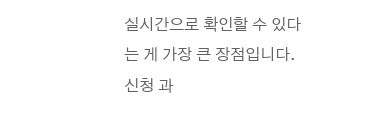실시간으로 확인할 수 있다는 게 가장 큰 장점입니다.
신청 과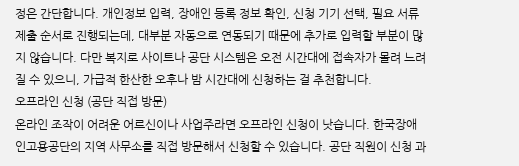정은 간단합니다. 개인정보 입력, 장애인 등록 정보 확인, 신청 기기 선택, 필요 서류 제출 순서로 진행되는데, 대부분 자동으로 연동되기 때문에 추가로 입력할 부분이 많지 않습니다. 다만 복지로 사이트나 공단 시스템은 오전 시간대에 접속자가 몰려 느려질 수 있으니, 가급적 한산한 오후나 밤 시간대에 신청하는 걸 추천합니다.
오프라인 신청 (공단 직접 방문)
온라인 조작이 어려운 어르신이나 사업주라면 오프라인 신청이 낫습니다. 한국장애인고용공단의 지역 사무소를 직접 방문해서 신청할 수 있습니다. 공단 직원이 신청 과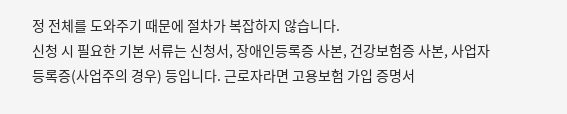정 전체를 도와주기 때문에 절차가 복잡하지 않습니다.
신청 시 필요한 기본 서류는 신청서, 장애인등록증 사본, 건강보험증 사본, 사업자등록증(사업주의 경우) 등입니다. 근로자라면 고용보험 가입 증명서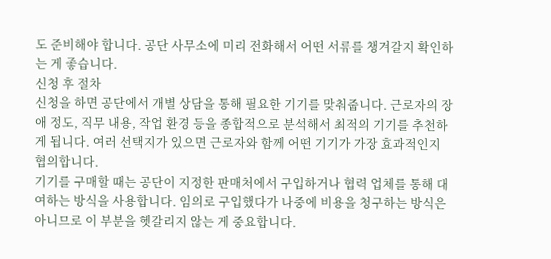도 준비해야 합니다. 공단 사무소에 미리 전화해서 어떤 서류를 챙겨갈지 확인하는 게 좋습니다.
신청 후 절차
신청을 하면 공단에서 개별 상담을 통해 필요한 기기를 맞춰줍니다. 근로자의 장애 정도, 직무 내용, 작업 환경 등을 종합적으로 분석해서 최적의 기기를 추천하게 됩니다. 여러 선택지가 있으면 근로자와 함께 어떤 기기가 가장 효과적인지 협의합니다.
기기를 구매할 때는 공단이 지정한 판매처에서 구입하거나 협력 업체를 통해 대여하는 방식을 사용합니다. 임의로 구입했다가 나중에 비용을 청구하는 방식은 아니므로 이 부분을 헷갈리지 않는 게 중요합니다.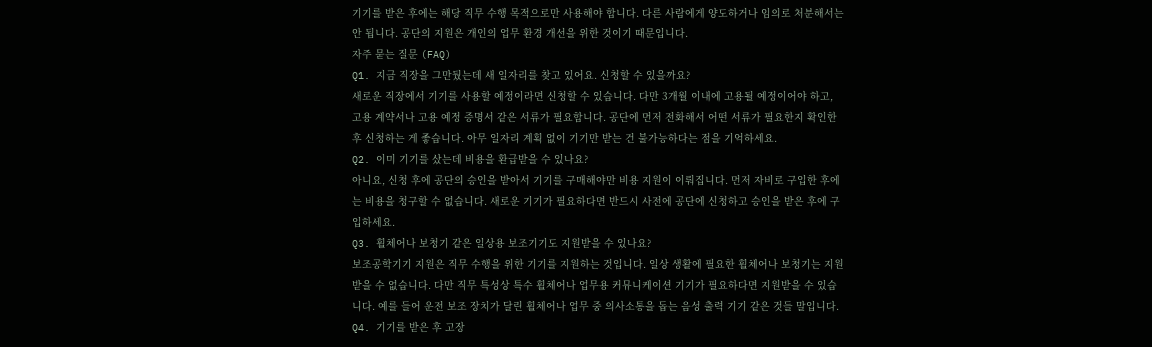기기를 받은 후에는 해당 직무 수행 목적으로만 사용해야 합니다. 다른 사람에게 양도하거나 임의로 처분해서는 안 됩니다. 공단의 지원은 개인의 업무 환경 개선을 위한 것이기 때문입니다.
자주 묻는 질문 (FAQ)
Q1. 지금 직장을 그만뒀는데 새 일자리를 찾고 있어요. 신청할 수 있을까요?
새로운 직장에서 기기를 사용할 예정이라면 신청할 수 있습니다. 다만 3개월 이내에 고용될 예정이어야 하고, 고용 계약서나 고용 예정 증명서 같은 서류가 필요합니다. 공단에 먼저 전화해서 어떤 서류가 필요한지 확인한 후 신청하는 게 좋습니다. 아무 일자리 계획 없이 기기만 받는 건 불가능하다는 점을 기억하세요.
Q2. 이미 기기를 샀는데 비용을 환급받을 수 있나요?
아니요, 신청 후에 공단의 승인을 받아서 기기를 구매해야만 비용 지원이 이뤄집니다. 먼저 자비로 구입한 후에는 비용을 청구할 수 없습니다. 새로운 기기가 필요하다면 반드시 사전에 공단에 신청하고 승인을 받은 후에 구입하세요.
Q3. 휠체어나 보청기 같은 일상용 보조기기도 지원받을 수 있나요?
보조공학기기 지원은 직무 수행을 위한 기기를 지원하는 것입니다. 일상 생활에 필요한 휠체어나 보청기는 지원받을 수 없습니다. 다만 직무 특성상 특수 휠체어나 업무용 커뮤니케이션 기기가 필요하다면 지원받을 수 있습니다. 예를 들어 운전 보조 장치가 달린 휠체어나 업무 중 의사소통을 돕는 음성 출력 기기 같은 것들 말입니다.
Q4. 기기를 받은 후 고장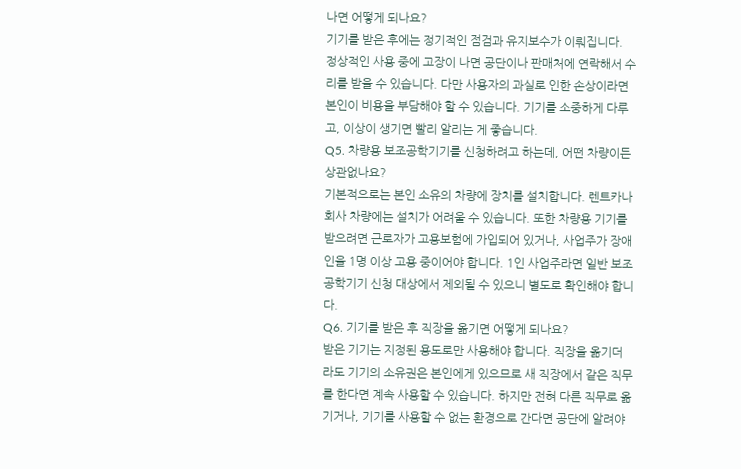나면 어떻게 되나요?
기기를 받은 후에는 정기적인 점검과 유지보수가 이뤄집니다. 정상적인 사용 중에 고장이 나면 공단이나 판매처에 연락해서 수리를 받을 수 있습니다. 다만 사용자의 과실로 인한 손상이라면 본인이 비용을 부담해야 할 수 있습니다. 기기를 소중하게 다루고, 이상이 생기면 빨리 알리는 게 좋습니다.
Q5. 차량용 보조공학기기를 신청하려고 하는데, 어떤 차량이든 상관없나요?
기본적으로는 본인 소유의 차량에 장치를 설치합니다. 렌트카나 회사 차량에는 설치가 어려울 수 있습니다. 또한 차량용 기기를 받으려면 근로자가 고용보험에 가입되어 있거나, 사업주가 장애인을 1명 이상 고용 중이어야 합니다. 1인 사업주라면 일반 보조공학기기 신청 대상에서 제외될 수 있으니 별도로 확인해야 합니다.
Q6. 기기를 받은 후 직장을 옮기면 어떻게 되나요?
받은 기기는 지정된 용도로만 사용해야 합니다. 직장을 옮기더라도 기기의 소유권은 본인에게 있으므로 새 직장에서 같은 직무를 한다면 계속 사용할 수 있습니다. 하지만 전혀 다른 직무로 옮기거나, 기기를 사용할 수 없는 환경으로 간다면 공단에 알려야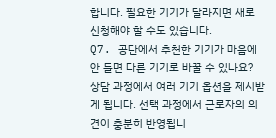합니다. 필요한 기기가 달라지면 새로 신청해야 할 수도 있습니다.
Q7. 공단에서 추천한 기기가 마음에 안 들면 다른 기기로 바꿀 수 있나요?
상담 과정에서 여러 기기 옵션을 제시받게 됩니다. 선택 과정에서 근로자의 의견이 충분히 반영됩니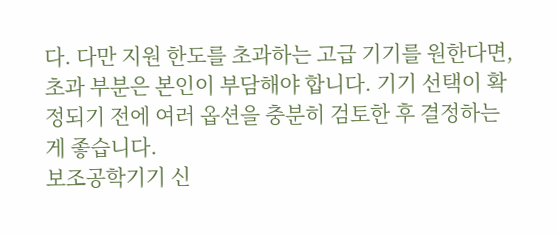다. 다만 지원 한도를 초과하는 고급 기기를 원한다면, 초과 부분은 본인이 부담해야 합니다. 기기 선택이 확정되기 전에 여러 옵션을 충분히 검토한 후 결정하는 게 좋습니다.
보조공학기기 신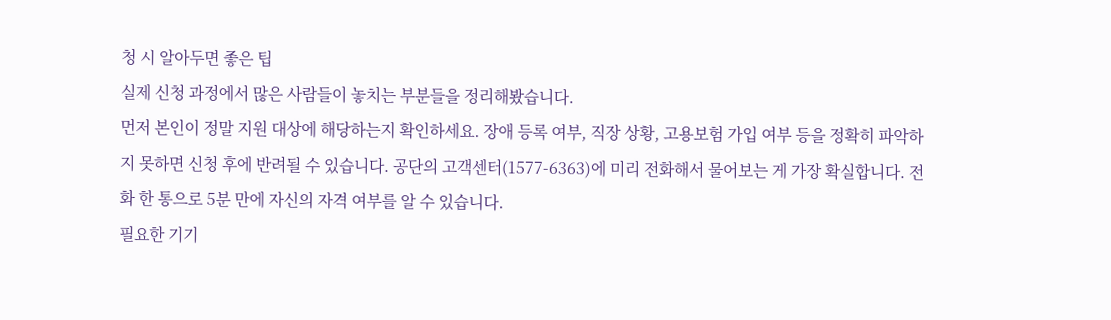청 시 알아두면 좋은 팁
실제 신청 과정에서 많은 사람들이 놓치는 부분들을 정리해봤습니다.
먼저 본인이 정말 지원 대상에 해당하는지 확인하세요. 장애 등록 여부, 직장 상황, 고용보험 가입 여부 등을 정확히 파악하지 못하면 신청 후에 반려될 수 있습니다. 공단의 고객센터(1577-6363)에 미리 전화해서 물어보는 게 가장 확실합니다. 전화 한 통으로 5분 만에 자신의 자격 여부를 알 수 있습니다.
필요한 기기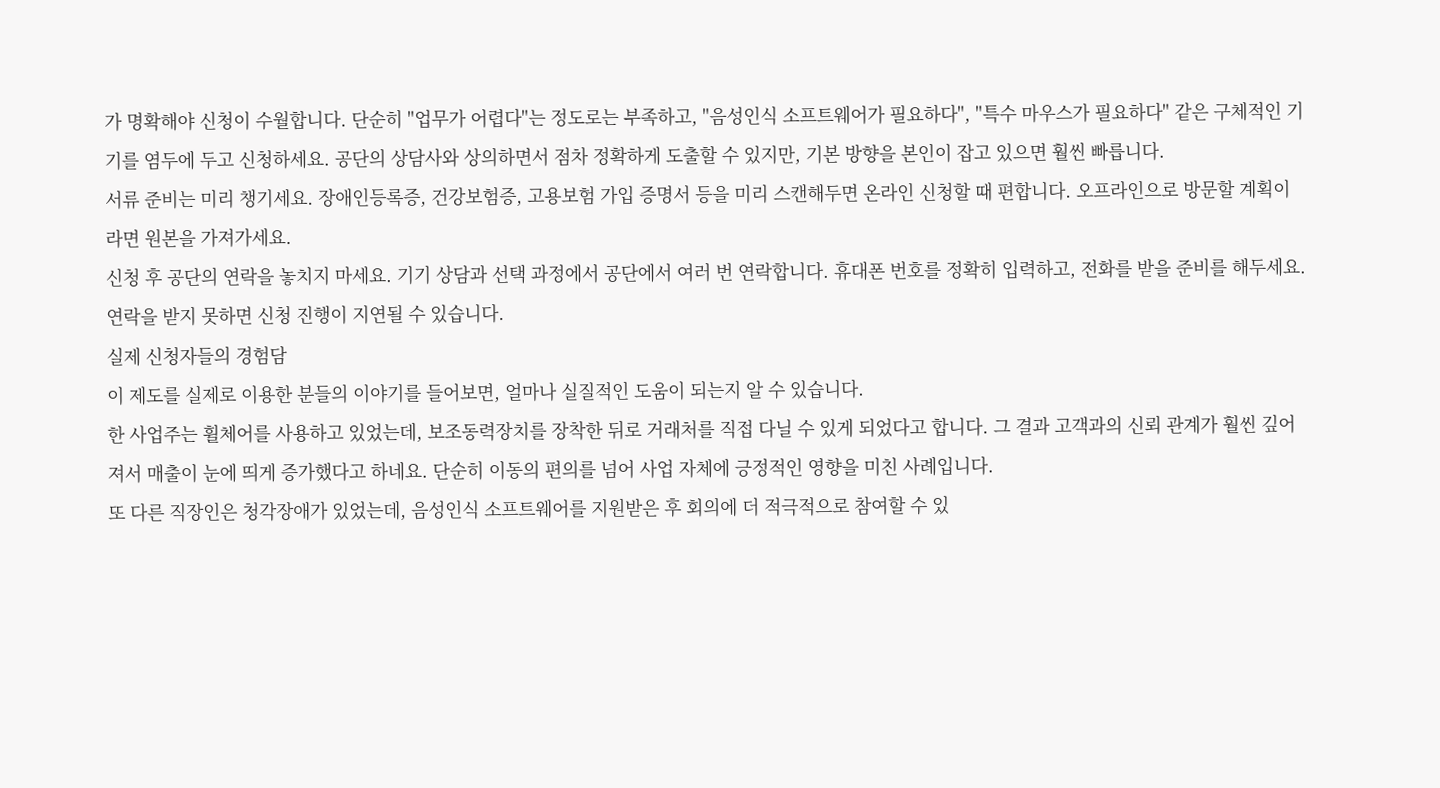가 명확해야 신청이 수월합니다. 단순히 "업무가 어렵다"는 정도로는 부족하고, "음성인식 소프트웨어가 필요하다", "특수 마우스가 필요하다" 같은 구체적인 기기를 염두에 두고 신청하세요. 공단의 상담사와 상의하면서 점차 정확하게 도출할 수 있지만, 기본 방향을 본인이 잡고 있으면 훨씬 빠릅니다.
서류 준비는 미리 챙기세요. 장애인등록증, 건강보험증, 고용보험 가입 증명서 등을 미리 스캔해두면 온라인 신청할 때 편합니다. 오프라인으로 방문할 계획이라면 원본을 가져가세요.
신청 후 공단의 연락을 놓치지 마세요. 기기 상담과 선택 과정에서 공단에서 여러 번 연락합니다. 휴대폰 번호를 정확히 입력하고, 전화를 받을 준비를 해두세요. 연락을 받지 못하면 신청 진행이 지연될 수 있습니다.
실제 신청자들의 경험담
이 제도를 실제로 이용한 분들의 이야기를 들어보면, 얼마나 실질적인 도움이 되는지 알 수 있습니다.
한 사업주는 휠체어를 사용하고 있었는데, 보조동력장치를 장착한 뒤로 거래처를 직접 다닐 수 있게 되었다고 합니다. 그 결과 고객과의 신뢰 관계가 훨씬 깊어져서 매출이 눈에 띄게 증가했다고 하네요. 단순히 이동의 편의를 넘어 사업 자체에 긍정적인 영향을 미친 사례입니다.
또 다른 직장인은 청각장애가 있었는데, 음성인식 소프트웨어를 지원받은 후 회의에 더 적극적으로 참여할 수 있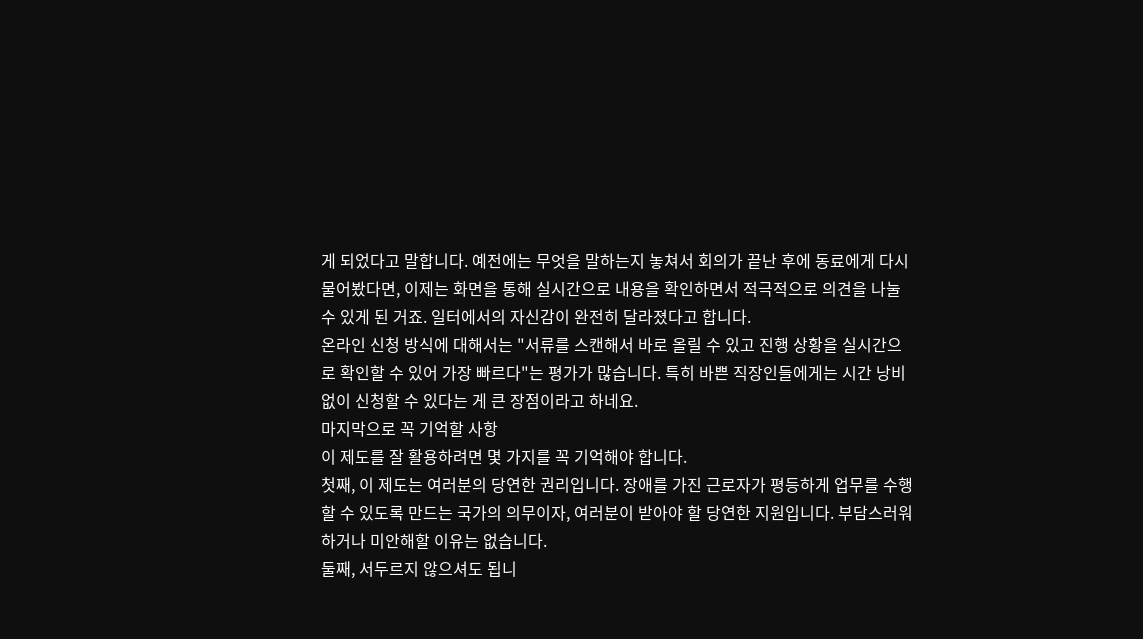게 되었다고 말합니다. 예전에는 무엇을 말하는지 놓쳐서 회의가 끝난 후에 동료에게 다시 물어봤다면, 이제는 화면을 통해 실시간으로 내용을 확인하면서 적극적으로 의견을 나눌 수 있게 된 거죠. 일터에서의 자신감이 완전히 달라졌다고 합니다.
온라인 신청 방식에 대해서는 "서류를 스캔해서 바로 올릴 수 있고 진행 상황을 실시간으로 확인할 수 있어 가장 빠르다"는 평가가 많습니다. 특히 바쁜 직장인들에게는 시간 낭비 없이 신청할 수 있다는 게 큰 장점이라고 하네요.
마지막으로 꼭 기억할 사항
이 제도를 잘 활용하려면 몇 가지를 꼭 기억해야 합니다.
첫째, 이 제도는 여러분의 당연한 권리입니다. 장애를 가진 근로자가 평등하게 업무를 수행할 수 있도록 만드는 국가의 의무이자, 여러분이 받아야 할 당연한 지원입니다. 부담스러워하거나 미안해할 이유는 없습니다.
둘째, 서두르지 않으셔도 됩니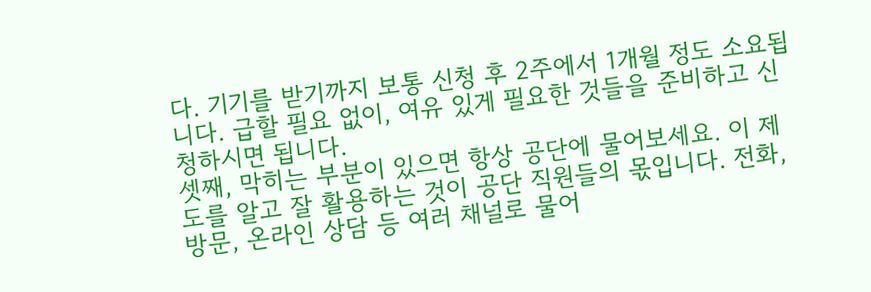다. 기기를 받기까지 보통 신청 후 2주에서 1개월 정도 소요됩니다. 급할 필요 없이, 여유 있게 필요한 것들을 준비하고 신청하시면 됩니다.
셋째, 막히는 부분이 있으면 항상 공단에 물어보세요. 이 제도를 알고 잘 활용하는 것이 공단 직원들의 몫입니다. 전화, 방문, 온라인 상담 등 여러 채널로 물어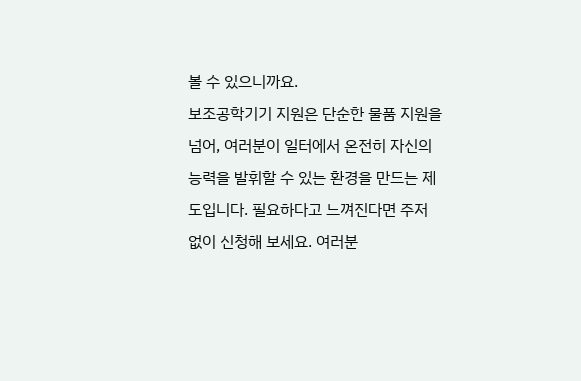볼 수 있으니까요.
보조공학기기 지원은 단순한 물품 지원을 넘어, 여러분이 일터에서 온전히 자신의 능력을 발휘할 수 있는 환경을 만드는 제도입니다. 필요하다고 느껴진다면 주저 없이 신청해 보세요. 여러분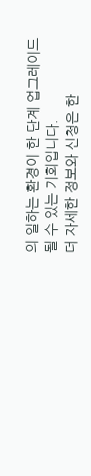의 일하는 환경이 한 단계 업그레이드될 수 있는 기회입니다.
더 자세한 정보와 신청은 한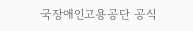국장애인고용공단 공식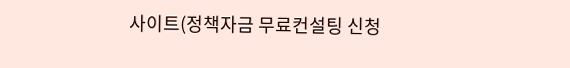사이트(정책자금 무료컨설팅 신청